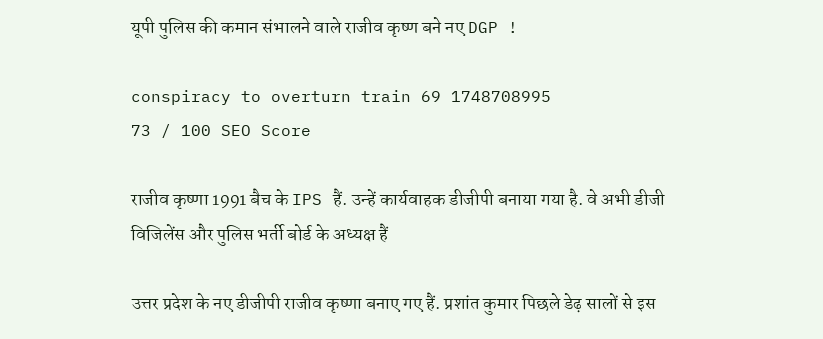यूपी पुलिस की कमान संभालने वाले राजीव कृष्ण बने नए DGP !

conspiracy to overturn train 69 1748708995
73 / 100 SEO Score

राजीव कृष्णा 1991 बैच के IPS हैं. उन्हें कार्यवाहक डीजीपी बनाया गया है. वे अभी डीजी विजिलेंस और पुलिस भर्ती बोर्ड के अध्यक्ष हैं

उत्तर प्रदेश के नए डीजीपी राजीव कृष्णा बनाए गए हैं. प्रशांत कुमार पिछले डेढ़ सालों से इस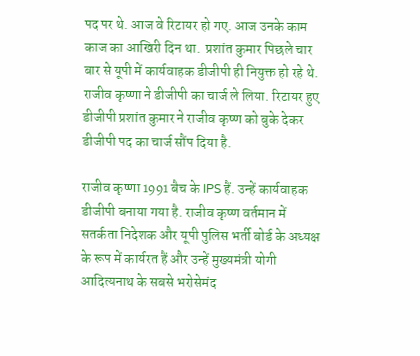पद पर थे. आज वे रिटायर हो गए. आज उनके काम काज का आखिरी दिन था.  प्रशांत कुमार पिछले चार बार से यूपी में कार्यवाहक डीजीपी ही नियुक्त हो रहे थे. राजीव कृष्णा ने डीजीपी का चार्ज ले लिया. रिटायर हुए डीजीपी प्रशांत कुमार ने राजीव कृष्ण को बुके देकर डीजीपी पद का चार्ज सौंप दिया है.

राजीव कृष्णा 1991 बैच के IPS हैं. उन्हें कार्यवाहक डीजीपी बनाया गया है. राजीव कृष्ण वर्तमान में सतर्कता निदेशक और यूपी पुलिस भर्ती बोर्ड के अध्यक्ष के रूप में कार्यरत हैं और उन्हें मुख्यमंत्री योगी आदित्यनाथ के सबसे भरोसेमंद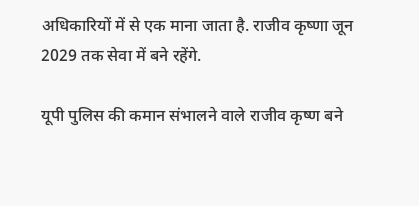अधिकारियों में से एक माना जाता है. राजीव कृष्णा जून 2029 तक सेवा में बने रहेंगे.

यूपी पुलिस की कमान संभालने वाले राजीव कृष्ण बने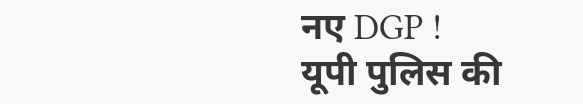नए DGP !
यूपी पुलिस की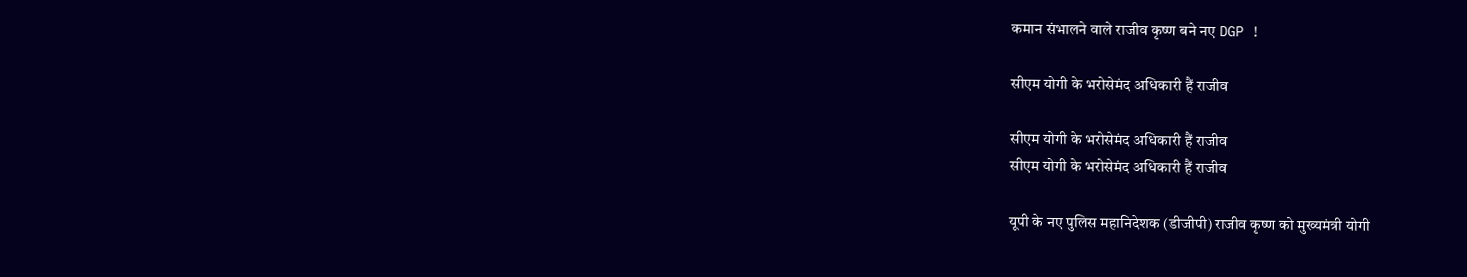कमान संभालने वाले राजीव कृष्ण बने नए DGP !

सीएम योगी के भरोसेमंद अधिकारी हैं राजीव

सीएम योगी के भरोसेमंद अधिकारी हैं राजीव
सीएम योगी के भरोसेमंद अधिकारी हैं राजीव

यूपी के नए पुलिस महानिदेशक (डीजीपी) राजीव कृष्ण को मुख्यमंत्री योगी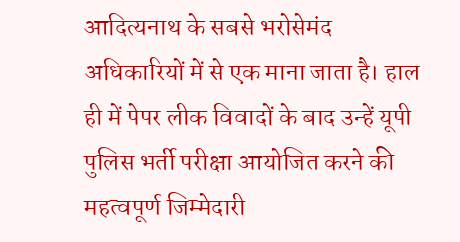आदित्यनाथ के सबसे भरोसेमंद अधिकारियों में से एक माना जाता है। हाल ही में पेपर लीक विवादों के बाद उन्हें यूपी पुलिस भर्ती परीक्षा आयोजित करने की महत्वपूर्ण जिम्मेदारी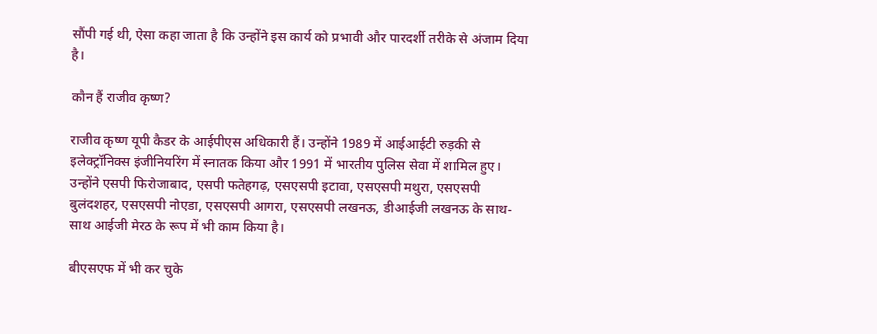सौंपी गई थी, ऐसा कहा जाता है कि उन्होंने इस कार्य को प्रभावी और पारदर्शी तरीके से अंजाम दिया है।

कौन हैं राजीव कृष्ण?

राजीव कृष्ण यूपी कैडर के आईपीएस अधिकारी हैं। उन्होंने 1989 में आईआईटी रुड़की से इलेक्ट्रॉनिक्स इंजीनियरिंग में स्नातक किया और 1991 में भारतीय पुलिस सेवा में शामिल हुए। उन्होंने एसपी फिरोजाबाद, एसपी फतेहगढ़, एसएसपी इटावा, एसएसपी मथुरा, एसएसपी बुलंदशहर, एसएसपी नोएडा, एसएसपी आगरा, एसएसपी लखनऊ, डीआईजी लखनऊ के साथ-साथ आईजी मेरठ के रूप में भी काम किया है।

बीएसएफ में भी कर चुके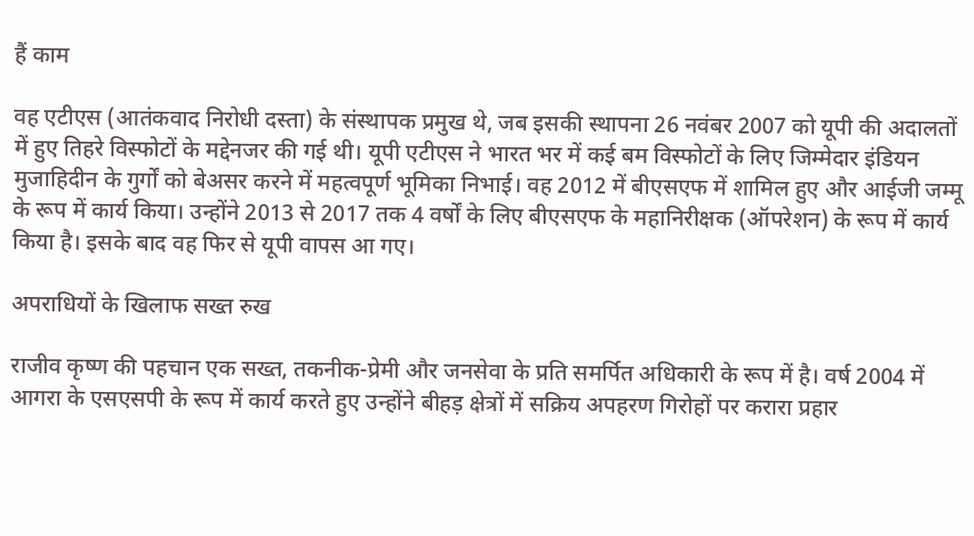हैं काम

वह एटीएस (आतंकवाद निरोधी दस्ता) के संस्थापक प्रमुख थे, जब इसकी स्थापना 26 नवंबर 2007 को यूपी की अदालतों में हुए तिहरे विस्फोटों के मद्देनजर की गई थी। यूपी एटीएस ने भारत भर में कई बम विस्फोटों के लिए जिम्मेदार इंडियन मुजाहिदीन के गुर्गों को बेअसर करने में महत्वपूर्ण भूमिका निभाई। वह 2012 में बीएसएफ में शामिल हुए और आईजी जम्मू के रूप में कार्य किया। उन्होंने 2013 से 2017 तक 4 वर्षों के लिए बीएसएफ के महानिरीक्षक (ऑपरेशन) के रूप में कार्य किया है। इसके बाद वह फिर से यूपी वापस आ गए।

अपराधियों के खिलाफ सख्त रुख

राजीव कृष्ण की पहचान एक सख्त, तकनीक-प्रेमी और जनसेवा के प्रति समर्पित अधिकारी के रूप में है। वर्ष 2004 में आगरा के एसएसपी के रूप में कार्य करते हुए उन्होंने बीहड़ क्षेत्रों में सक्रिय अपहरण गिरोहों पर करारा प्रहार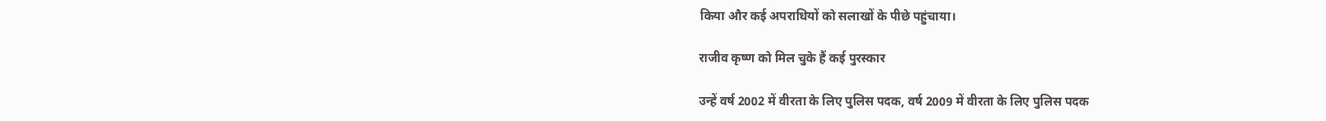किया और कई अपराधियों को सलाखों के पीछे पहुंचाया।

राजीव कृष्ण को मिल चुके हैं कई पुरस्कार

उन्हें वर्ष 2002 में वीरता के लिए पुलिस पदक, वर्ष 2009 में वीरता के लिए पुलिस पदक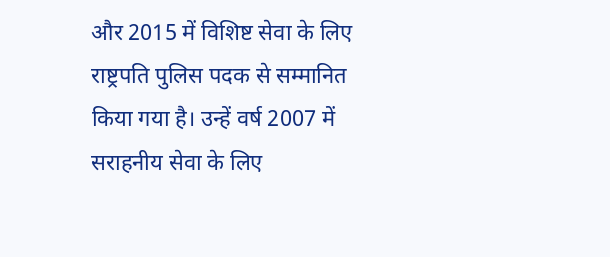और 2015 में विशिष्ट सेवा के लिए राष्ट्रपति पुलिस पदक से सम्मानित किया गया है। उन्हें वर्ष 2007 में सराहनीय सेवा के लिए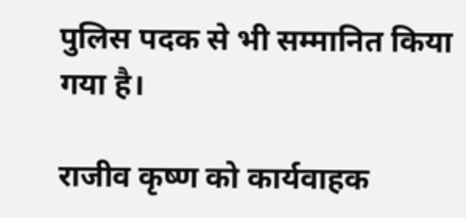पुलिस पदक से भी सम्मानित किया गया है।

राजीव कृष्ण को कार्यवाहक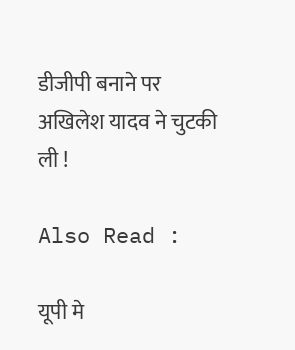डीजीपी बनाने पर अखिलेश यादव ने चुटकी ली !

Also Read :

यूपी मे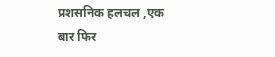प्रशसनिक हलचल ,एक बार फिर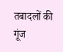तबादलों की गूंज